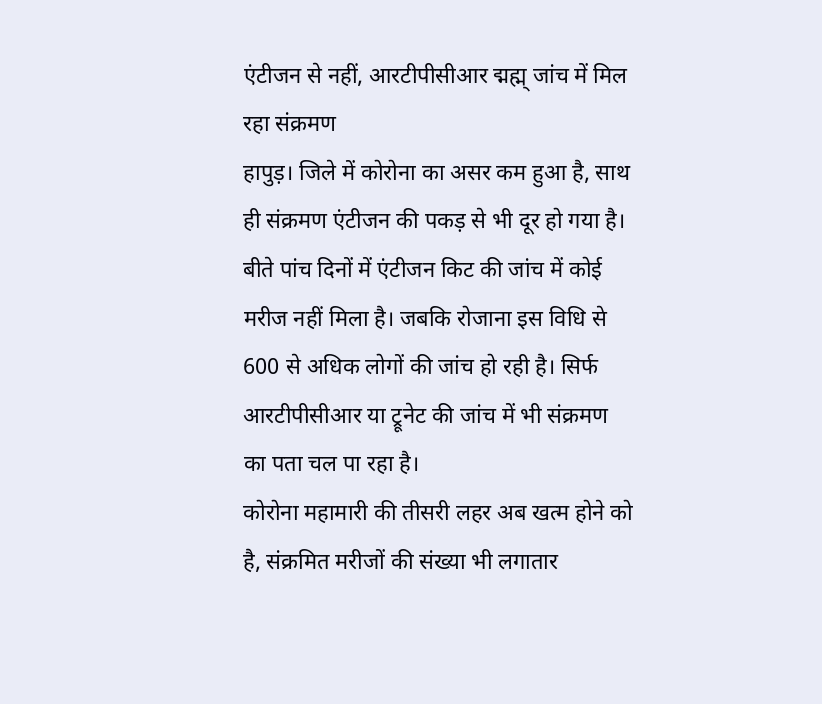एंटीजन से नहीं, आरटीपीसीआर द्मह्म् जांच में मिल रहा संक्रमण
हापुड़। जिले में कोरोना का असर कम हुआ है, साथ ही संक्रमण एंटीजन की पकड़ से भी दूर हो गया है। बीते पांच दिनों में एंटीजन किट की जांच में कोई मरीज नहीं मिला है। जबकि रोजाना इस विधि से 600 से अधिक लोगों की जांच हो रही है। सिर्फ आरटीपीसीआर या ट्रूनेट की जांच में भी संक्रमण का पता चल पा रहा है।
कोरोना महामारी की तीसरी लहर अब खत्म होने को है, संक्रमित मरीजों की संख्या भी लगातार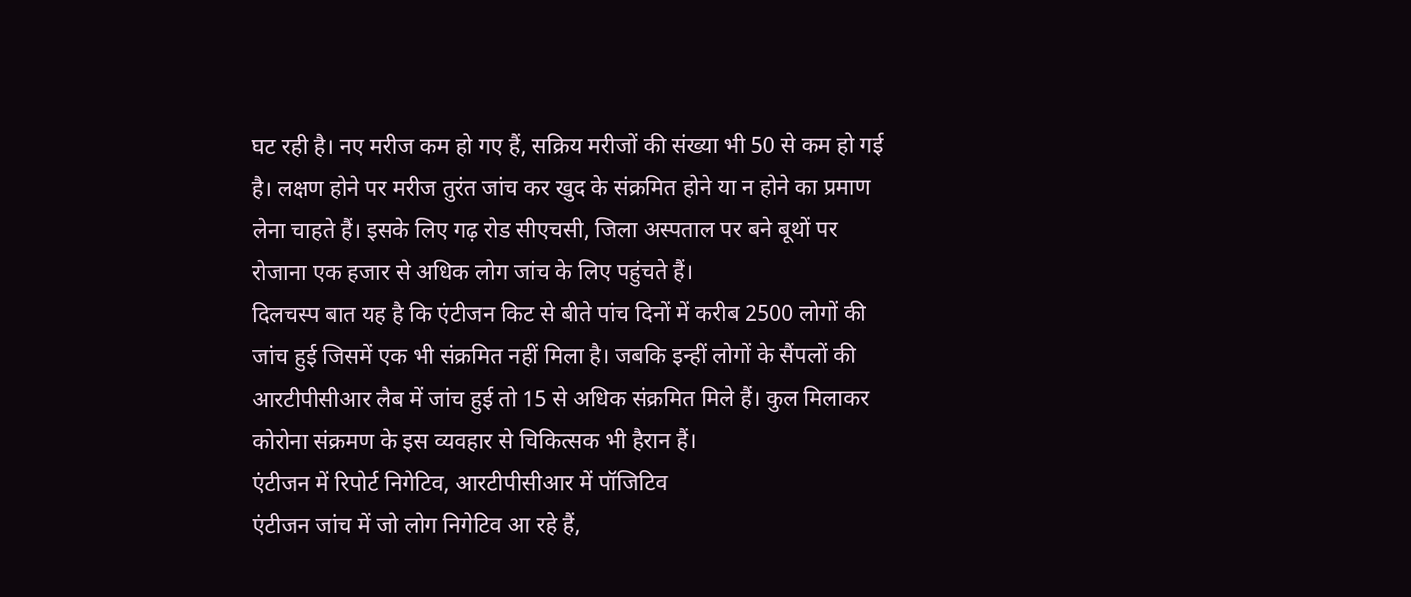घट रही है। नए मरीज कम हो गए हैं, सक्रिय मरीजों की संख्या भी 50 से कम हो गई है। लक्षण होने पर मरीज तुरंत जांच कर खुद के संक्रमित होने या न होने का प्रमाण लेना चाहते हैं। इसके लिए गढ़ रोड सीएचसी, जिला अस्पताल पर बने बूथों पर रोजाना एक हजार से अधिक लोग जांच के लिए पहुंचते हैं।
दिलचस्प बात यह है कि एंटीजन किट से बीते पांच दिनों में करीब 2500 लोगों की जांच हुई जिसमें एक भी संक्रमित नहीं मिला है। जबकि इन्हीं लोगों के सैंपलों की आरटीपीसीआर लैब में जांच हुई तो 15 से अधिक संक्रमित मिले हैं। कुल मिलाकर कोरोना संक्रमण के इस व्यवहार से चिकित्सक भी हैरान हैं।
एंटीजन में रिपोर्ट निगेटिव, आरटीपीसीआर में पॉजिटिव
एंटीजन जांच में जो लोग निगेटिव आ रहे हैं,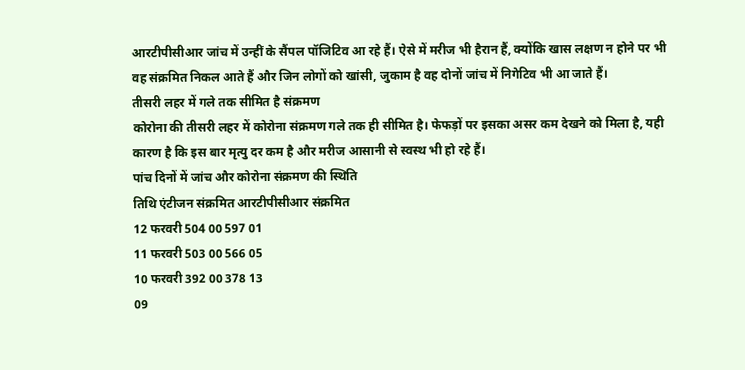आरटीपीसीआर जांच में उन्हीं के सैंपल पॉजिटिव आ रहे हैं। ऐसे में मरीज भी हैरान हैं, क्योंकि खास लक्षण न होने पर भी वह संक्रमित निकल आते हैं और जिन लोगों को खांसी, जुकाम है वह दोनों जांच में निगेटिव भी आ जाते हैं।
तीसरी लहर में गले तक सीमित है संक्रमण
कोरोना की तीसरी लहर में कोरोना संक्रमण गले तक ही सीमित है। फेफड़ों पर इसका असर कम देखने को मिला है, यही कारण है कि इस बार मृत्यु दर कम है और मरीज आसानी से स्वस्थ भी हो रहे हैं।
पांच दिनों में जांच और कोरोना संक्रमण की स्थिति
तिथि एंटीजन संक्रमित आरटीपीसीआर संक्रमित
12 फरवरी 504 00 597 01
11 फरवरी 503 00 566 05
10 फरवरी 392 00 378 13
09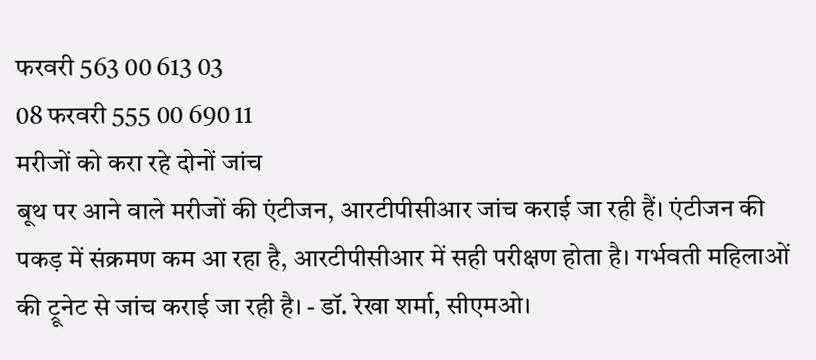फरवरी 563 00 613 03
08 फरवरी 555 00 690 11
मरीजों को करा रहे दोनों जांच
बूथ पर आने वाले मरीजों की एंटीजन, आरटीपीसीआर जांच कराई जा रही हैं। एंटीजन की पकड़ में संक्रमण कम आ रहा है, आरटीपीसीआर में सही परीक्षण होता है। गर्भवती महिलाओं की ट्रूनेट से जांच कराई जा रही है। - डॉ. रेखा शर्मा, सीएमओ।